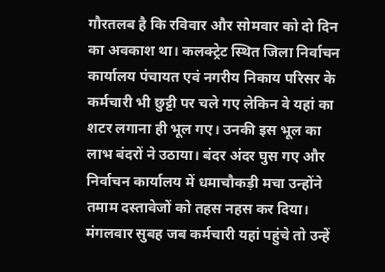गौरतलब है कि रविवार और सोमवार को दो दिन का अवकाश था। कलक्ट्रेट स्थित जिला निर्वाचन कार्यालय पंचायत एवं नगरीय निकाय परिसर के कर्मचारी भी छुट्टी पर चले गए लेकिन वे यहां का शटर लगाना ही भूल गए। उनकी इस भूल का लाभ बंदरों ने उठाया। बंदर अंदर घुस गए और निर्वाचन कार्यालय में धमाचौकड़ी मचा उन्होंने तमाम दस्तावेजों को तहस नहस कर दिया। मंगलवार सुबह जब कर्मचारी यहां पहुंचे तो उन्हें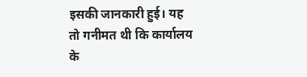इसकी जानकारी हुई। यह तो गनीमत थी कि कार्यालय के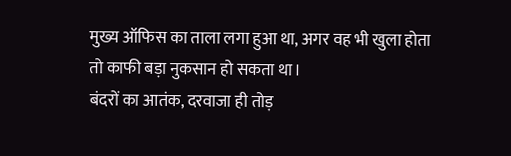मुख्य ऑफिस का ताला लगा हुआ था, अगर वह भी खुला होता तो काफी बड़ा नुकसान हो सकता था।
बंदरों का आतंक, दरवाजा ही तोड़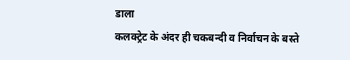डाला
कलक्ट्रेट के अंदर ही चकबन्दी व निर्वाचन के बस्ते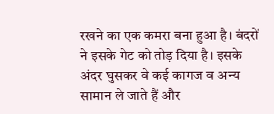रखने का एक कमरा बना हुआ है। बंदरों ने इसके गेट को तोड़ दिया है। इसके अंदर घुसकर वे कई कागज व अन्य सामान ले जाते हैं और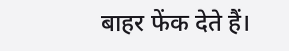बाहर फेंक देते हैं।